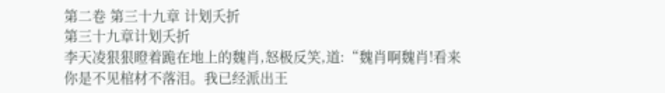第二卷 第三十九章 计划夭折
第三十九章计划夭折
李天凌狠狠瞪着跪在地上的魏肖,怒极反笑,道:“魏肖啊魏肖!看来你是不见棺材不落泪。我已经派出王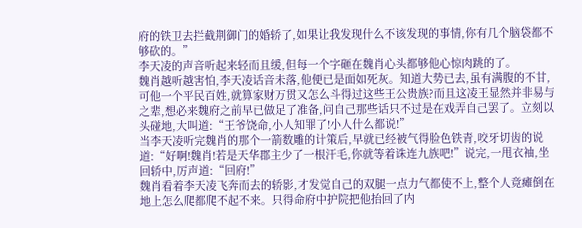府的铁卫去拦截荆御门的婚轿了,如果让我发现什么不该发现的事情,你有几个脑袋都不够砍的。”
李天凌的声音听起来轻而且缓,但每一个字砸在魏肖心头都够他心惊肉跳的了。
魏肖越听越害怕,李天凌话音未落,他便已是面如死灰。知道大势已去,虽有满腹的不甘,可他一个平民百姓,就算家财万贯又怎么斗得过这些王公贵族?而且这凌王显然并非易与之辈,想必来魏府之前早已做足了准备,问自己那些话只不过是在戏弄自己罢了。立刻以头碰地,大叫道:“王爷饶命,小人知罪了!小人什么都说!”
当李天凌听完魏肖的那个一箭数雕的计策后,早就已经被气得脸色铁青,咬牙切齿的说道:“好啊!魏肖!若是天华郡主少了一根汗毛,你就等着诛连九族吧!”说完,一甩衣袖,坐回轿中,厉声道:“回府!”
魏肖看着李天凌飞奔而去的轿影,才发觉自己的双腿一点力气都使不上,整个人竟瘫倒在地上怎么爬都爬不起不来。只得命府中护院把他抬回了内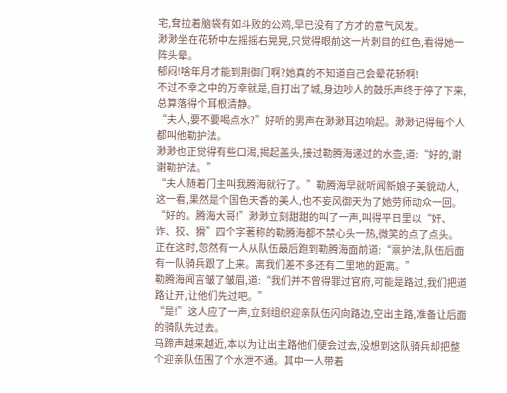宅,耷拉着脑袋有如斗败的公鸡,早已没有了方才的意气风发。
渺渺坐在花轿中左摇摇右晃晃,只觉得眼前这一片刺目的红色,看得她一阵头晕。
郁闷!啥年月才能到荆御门啊?她真的不知道自己会晕花轿啊!
不过不幸之中的万幸就是,自打出了城,身边吵人的鼓乐声终于停了下来,总算落得个耳根清静。
“夫人,要不要喝点水?”好听的男声在渺渺耳边响起。渺渺记得每个人都叫他勒护法。
渺渺也正觉得有些口渴,揭起盖头,接过勒腾海递过的水壶,道:“好的,谢谢勒护法。”
“夫人随着门主叫我腾海就行了。”勒腾海早就听闻新娘子美貌动人,这一看,果然是个国色天香的美人,也不妄风御天为了她劳师动众一回。
“好的。腾海大哥!”渺渺立刻甜甜的叫了一声,叫得平日里以“奸、诈、狡、猾”四个字著称的勒腾海都不禁心头一热,微笑的点了点头。
正在这时,忽然有一人从队伍最后跑到勒腾海面前道:“禀护法,队伍后面有一队骑兵跟了上来。离我们差不多还有二里地的距离。”
勒腾海闻言皱了皱眉,道:“我们并不曾得罪过官府,可能是路过,我们把道路让开,让他们先过吧。”
“是!”这人应了一声,立刻组织迎亲队伍闪向路边,空出主路,准备让后面的骑队先过去。
马蹄声越来越近,本以为让出主路他们便会过去,没想到这队骑兵却把整个迎亲队伍围了个水泄不通。其中一人带着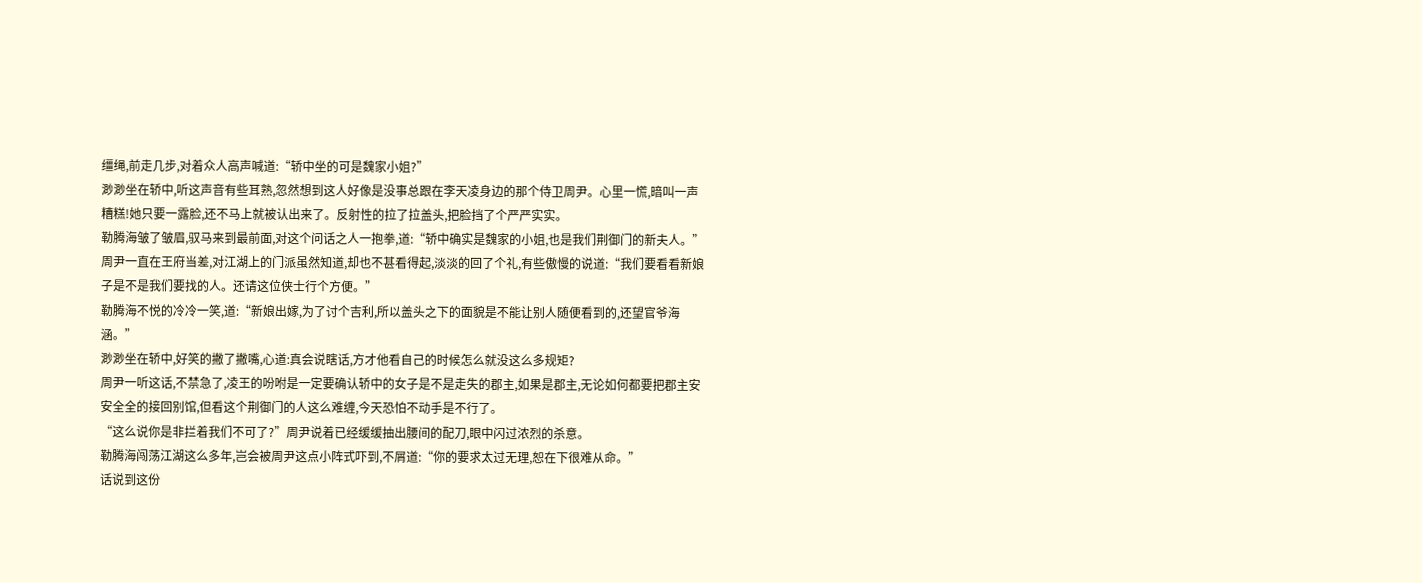缰绳,前走几步,对着众人高声喊道:“轿中坐的可是魏家小姐?”
渺渺坐在轿中,听这声音有些耳熟,忽然想到这人好像是没事总跟在李天凌身边的那个侍卫周尹。心里一慌,暗叫一声糟糕!她只要一露脸,还不马上就被认出来了。反射性的拉了拉盖头,把脸挡了个严严实实。
勒腾海皱了皱眉,驭马来到最前面,对这个问话之人一抱拳,道:“轿中确实是魏家的小姐,也是我们荆御门的新夫人。”
周尹一直在王府当差,对江湖上的门派虽然知道,却也不甚看得起,淡淡的回了个礼,有些傲慢的说道:“我们要看看新娘子是不是我们要找的人。还请这位侠士行个方便。”
勒腾海不悦的冷冷一笑,道:“新娘出嫁,为了讨个吉利,所以盖头之下的面貌是不能让别人随便看到的,还望官爷海涵。”
渺渺坐在轿中,好笑的撇了撇嘴,心道:真会说瞎话,方才他看自己的时候怎么就没这么多规矩?
周尹一听这话,不禁急了,凌王的吩咐是一定要确认轿中的女子是不是走失的郡主,如果是郡主,无论如何都要把郡主安安全全的接回别馆,但看这个荆御门的人这么难缠,今天恐怕不动手是不行了。
“这么说你是非拦着我们不可了?”周尹说着已经缓缓抽出腰间的配刀,眼中闪过浓烈的杀意。
勒腾海闯荡江湖这么多年,岂会被周尹这点小阵式吓到,不屑道:“你的要求太过无理,恕在下很难从命。”
话说到这份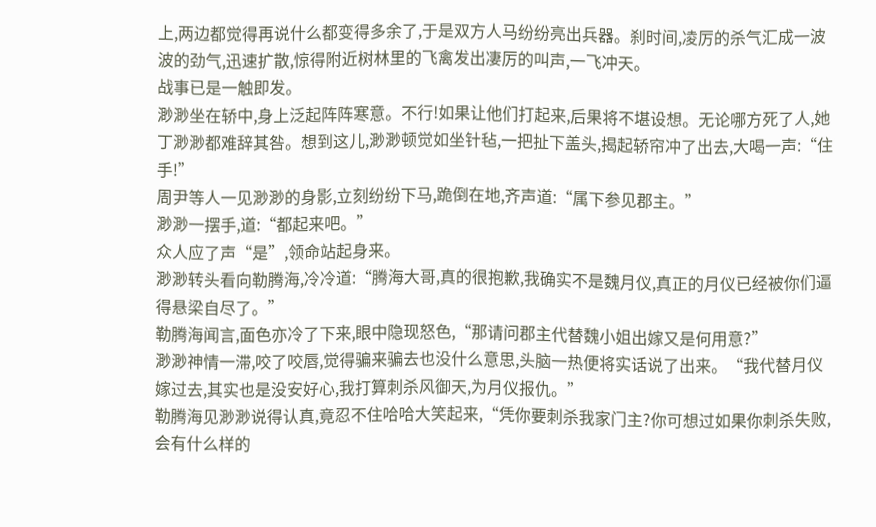上,两边都觉得再说什么都变得多余了,于是双方人马纷纷亮出兵器。刹时间,凌厉的杀气汇成一波波的劲气,迅速扩散,惊得附近树林里的飞禽发出凄厉的叫声,一飞冲天。
战事已是一触即发。
渺渺坐在轿中,身上泛起阵阵寒意。不行!如果让他们打起来,后果将不堪设想。无论哪方死了人,她丁渺渺都难辞其咎。想到这儿,渺渺顿觉如坐针毡,一把扯下盖头,揭起轿帘冲了出去,大喝一声:“住手!”
周尹等人一见渺渺的身影,立刻纷纷下马,跪倒在地,齐声道:“属下参见郡主。”
渺渺一摆手,道:“都起来吧。”
众人应了声“是”,领命站起身来。
渺渺转头看向勒腾海,冷冷道:“腾海大哥,真的很抱歉,我确实不是魏月仪,真正的月仪已经被你们逼得悬梁自尽了。”
勒腾海闻言,面色亦冷了下来,眼中隐现怒色,“那请问郡主代替魏小姐出嫁又是何用意?”
渺渺神情一滞,咬了咬唇,觉得骗来骗去也没什么意思,头脑一热便将实话说了出来。“我代替月仪嫁过去,其实也是没安好心,我打算刺杀风御天,为月仪报仇。”
勒腾海见渺渺说得认真,竟忍不住哈哈大笑起来,“凭你要刺杀我家门主?你可想过如果你刺杀失败,会有什么样的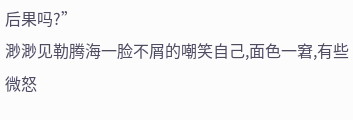后果吗?”
渺渺见勒腾海一脸不屑的嘲笑自己,面色一窘,有些微怒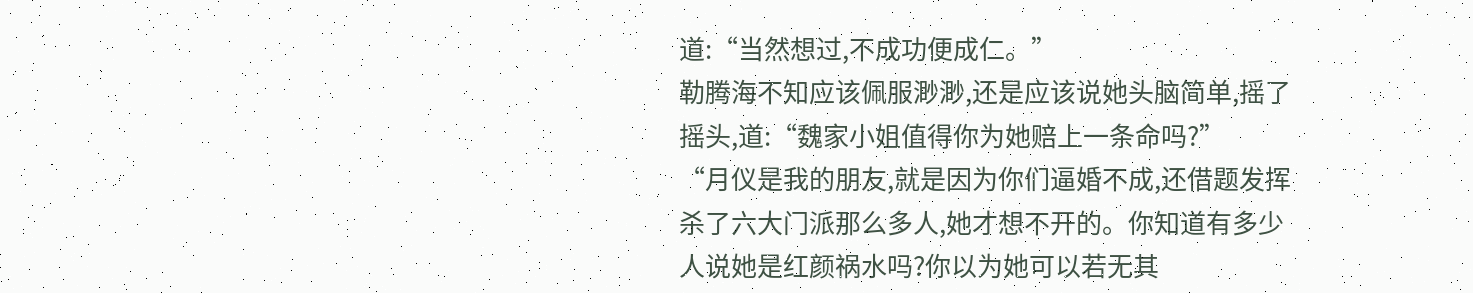道:“当然想过,不成功便成仁。”
勒腾海不知应该佩服渺渺,还是应该说她头脑简单,摇了摇头,道:“魏家小姐值得你为她赔上一条命吗?”
“月仪是我的朋友,就是因为你们逼婚不成,还借题发挥杀了六大门派那么多人,她才想不开的。你知道有多少人说她是红颜祸水吗?你以为她可以若无其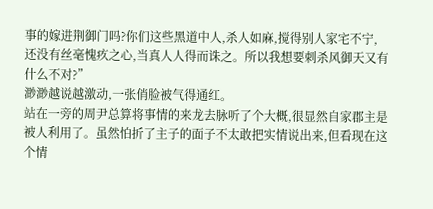事的嫁进荆御门吗?你们这些黑道中人,杀人如麻,搅得别人家宅不宁,还没有丝毫愧疚之心,当真人人得而诛之。所以我想要刺杀风御天又有什么不对?”
渺渺越说越激动,一张俏脸被气得通红。
站在一旁的周尹总算将事情的来龙去脉听了个大概,很显然自家郡主是被人利用了。虽然怕折了主子的面子不太敢把实情说出来,但看现在这个情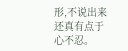形,不说出来还真有点于心不忍。